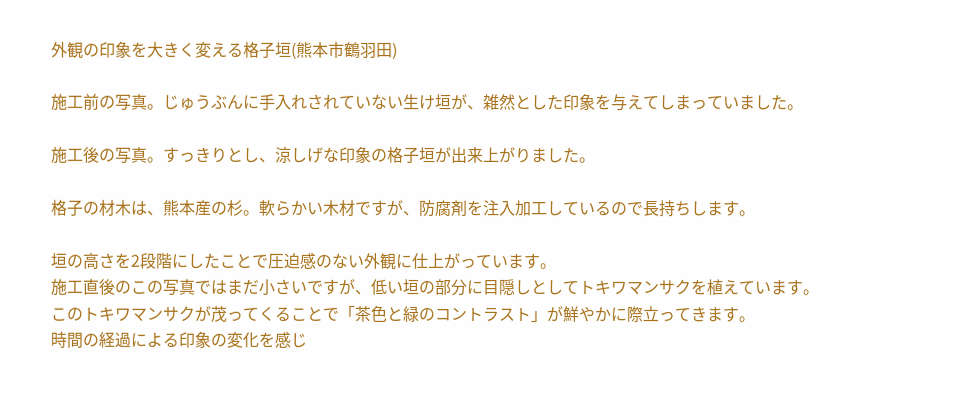外観の印象を大きく変える格子垣(熊本市鶴羽田)

施工前の写真。じゅうぶんに手入れされていない生け垣が、雑然とした印象を与えてしまっていました。

施工後の写真。すっきりとし、涼しげな印象の格子垣が出来上がりました。

格子の材木は、熊本産の杉。軟らかい木材ですが、防腐剤を注入加工しているので長持ちします。

垣の高さを2段階にしたことで圧迫感のない外観に仕上がっています。
施工直後のこの写真ではまだ小さいですが、低い垣の部分に目隠しとしてトキワマンサクを植えています。
このトキワマンサクが茂ってくることで「茶色と緑のコントラスト」が鮮やかに際立ってきます。
時間の経過による印象の変化を感じ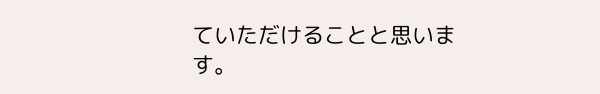ていただけることと思います。